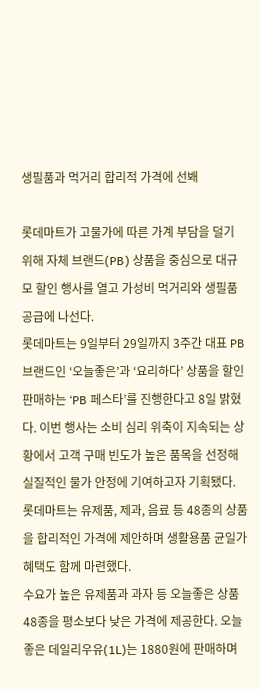생필품과 먹거리 합리적 가격에 선봬

롯데마트가 고물가에 따른 가계 부담을 덜기 위해 자체 브랜드(PB) 상품을 중심으로 대규모 할인 행사를 열고 가성비 먹거리와 생필품 공급에 나선다.
롯데마트는 9일부터 29일까지 3주간 대표 PB 브랜드인 ‘오늘좋은’과 ‘요리하다’ 상품을 할인 판매하는 ‘PB 페스타’를 진행한다고 8일 밝혔다. 이번 행사는 소비 심리 위축이 지속되는 상황에서 고객 구매 빈도가 높은 품목을 선정해 실질적인 물가 안정에 기여하고자 기획됐다. 롯데마트는 유제품, 제과, 음료 등 48종의 상품을 합리적인 가격에 제안하며 생활용품 균일가 혜택도 함께 마련했다.
수요가 높은 유제품과 과자 등 오늘좋은 상품 48종을 평소보다 낮은 가격에 제공한다. 오늘좋은 데일리우유(1L)는 1880원에 판매하며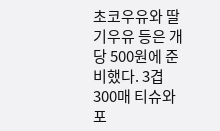초코우유와 딸기우유 등은 개당 500원에 준비했다. 3겹 300매 티슈와 포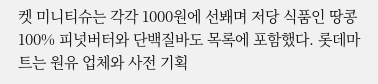켓 미니티슈는 각각 1000원에 선봬며 저당 식품인 땅콩 100% 피넛버터와 단백질바도 목록에 포함했다. 롯데마트는 원유 업체와 사전 기획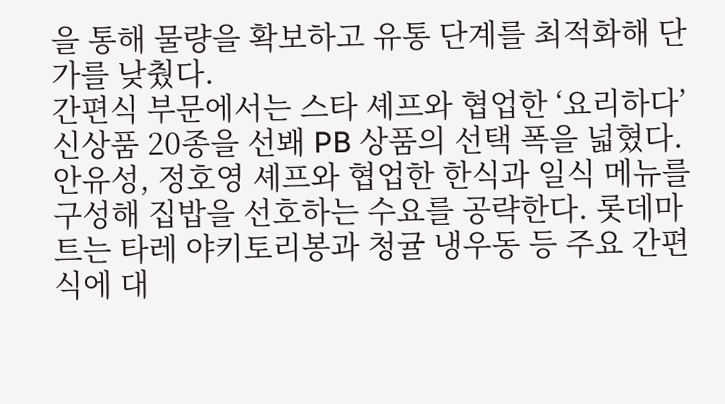을 통해 물량을 확보하고 유통 단계를 최적화해 단가를 낮췄다.
간편식 부문에서는 스타 셰프와 협업한 ‘요리하다’ 신상품 20종을 선봬 PB 상품의 선택 폭을 넓혔다. 안유성, 정호영 셰프와 협업한 한식과 일식 메뉴를 구성해 집밥을 선호하는 수요를 공략한다. 롯데마트는 타레 야키토리봉과 청귤 냉우동 등 주요 간편식에 대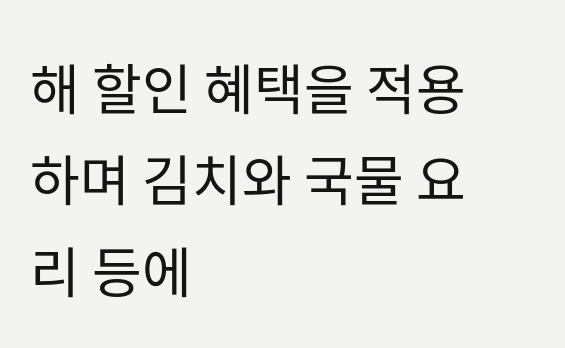해 할인 혜택을 적용하며 김치와 국물 요리 등에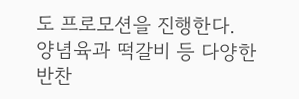도 프로모션을 진행한다. 양념육과 떡갈비 등 다양한 반찬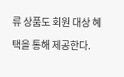류 상품도 회원 대상 혜택을 통해 제공한다.